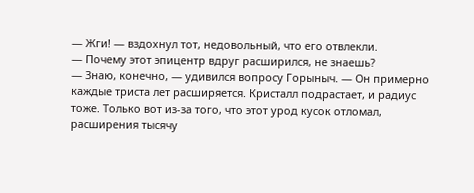— Жги! — вздохнул тот, недовольный, что его отвлекли.
— Почему этот эпицентр вдруг расширился, не знаешь?
— Знаю, конечно, — удивился вопросу Горыныч. — Он примерно каждые триста лет расширяется. Кристалл подрастает, и радиус тоже. Только вот из-за того, что этот урод кусок отломал, расширения тысячу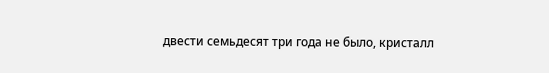двести семьдесят три года не было, кристалл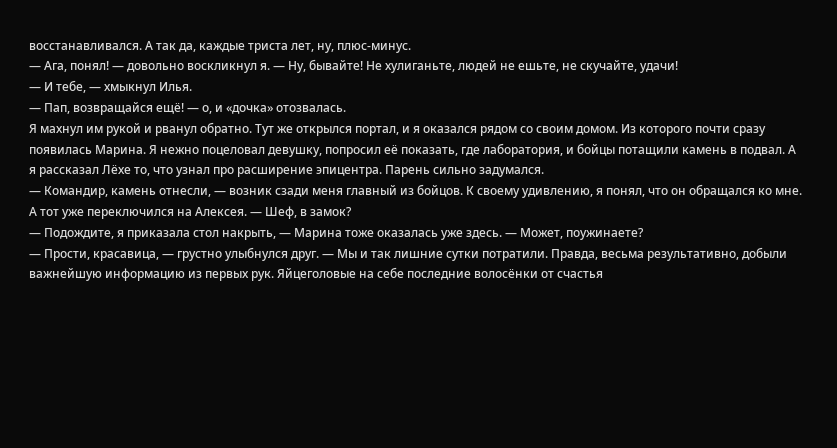восстанавливался. А так да, каждые триста лет, ну, плюс-минус.
— Ага, понял! — довольно воскликнул я. — Ну, бывайте! Не хулиганьте, людей не ешьте, не скучайте, удачи!
— И тебе, — хмыкнул Илья.
— Пап, возвращайся ещё! — о, и «дочка» отозвалась.
Я махнул им рукой и рванул обратно. Тут же открылся портал, и я оказался рядом со своим домом. Из которого почти сразу появилась Марина. Я нежно поцеловал девушку, попросил её показать, где лаборатория, и бойцы потащили камень в подвал. А я рассказал Лёхе то, что узнал про расширение эпицентра. Парень сильно задумался.
— Командир, камень отнесли, — возник сзади меня главный из бойцов. К своему удивлению, я понял, что он обращался ко мне. А тот уже переключился на Алексея. — Шеф, в замок?
— Подождите, я приказала стол накрыть, — Марина тоже оказалась уже здесь. — Может, поужинаете?
— Прости, красавица, — грустно улыбнулся друг. — Мы и так лишние сутки потратили. Правда, весьма результативно, добыли важнейшую информацию из первых рук. Яйцеголовые на себе последние волосёнки от счастья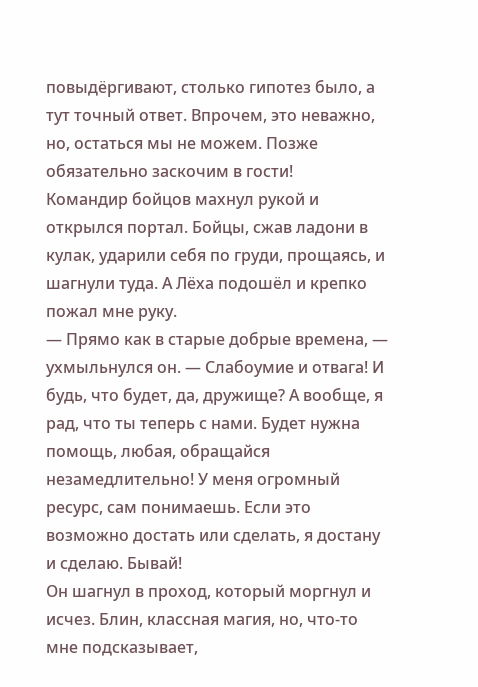повыдёргивают, столько гипотез было, а тут точный ответ. Впрочем, это неважно, но, остаться мы не можем. Позже обязательно заскочим в гости!
Командир бойцов махнул рукой и открылся портал. Бойцы, сжав ладони в кулак, ударили себя по груди, прощаясь, и шагнули туда. А Лёха подошёл и крепко пожал мне руку.
— Прямо как в старые добрые времена, — ухмыльнулся он. — Слабоумие и отвага! И будь, что будет, да, дружище? А вообще, я рад, что ты теперь с нами. Будет нужна помощь, любая, обращайся незамедлительно! У меня огромный ресурс, сам понимаешь. Если это возможно достать или сделать, я достану и сделаю. Бывай!
Он шагнул в проход, который моргнул и исчез. Блин, классная магия, но, что-то мне подсказывает,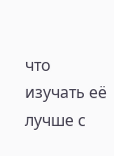что изучать её лучше с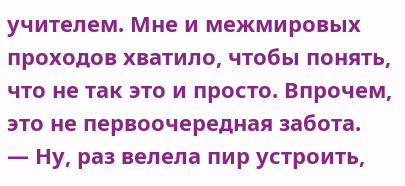учителем. Мне и межмировых проходов хватило, чтобы понять, что не так это и просто. Впрочем, это не первоочередная забота.
— Ну, раз велела пир устроить,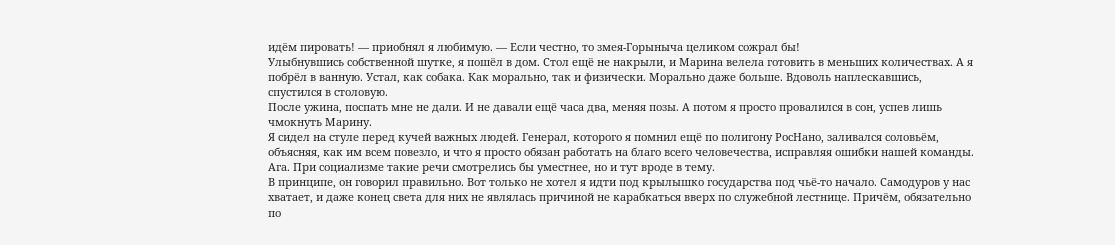идём пировать! — приобнял я любимую. — Если честно, то змея-Горыныча целиком сожрал бы!
Улыбнувшись собственной шутке, я пошёл в дом. Стол ещё не накрыли, и Марина велела готовить в меньших количествах. А я побрёл в ванную. Устал, как собака. Как морально, так и физически. Морально даже больше. Вдоволь наплескавшись, спустился в столовую.
После ужина, поспать мне не дали. И не давали ещё часа два, меняя позы. А потом я просто провалился в сон, успев лишь чмокнуть Марину.
Я сидел на стуле перед кучей важных людей. Генерал, которого я помнил ещё по полигону РосНано, заливался соловьём, объясняя, как им всем повезло, и что я просто обязан работать на благо всего человечества, исправляя ошибки нашей команды. Ага. При социализме такие речи смотрелись бы уместнее, но и тут вроде в тему.
В принципе, он говорил правильно. Вот только не хотел я идти под крылышко государства под чьё-то начало. Самодуров у нас хватает, и даже конец света для них не являлась причиной не карабкаться вверх по служебной лестнице. Причём, обязательно по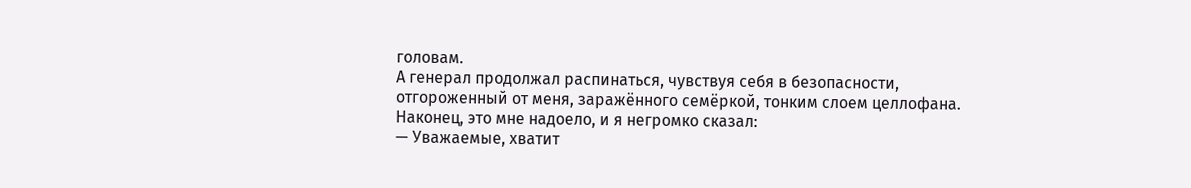головам.
А генерал продолжал распинаться, чувствуя себя в безопасности, отгороженный от меня, заражённого семёркой, тонким слоем целлофана. Наконец, это мне надоело, и я негромко сказал:
— Уважаемые, хватит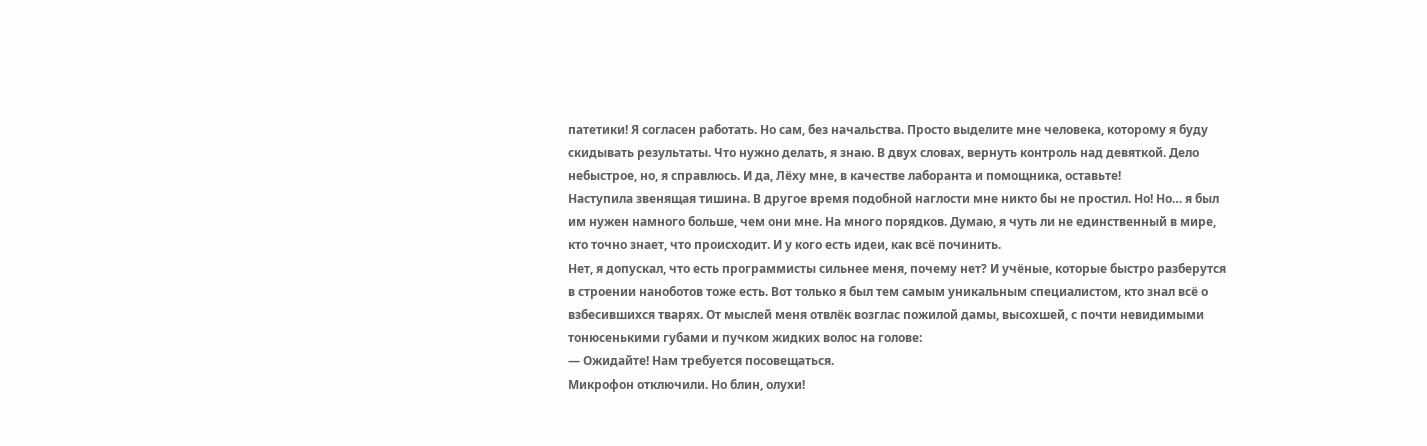патетики! Я согласен работать. Но сам, без начальства. Просто выделите мне человека, которому я буду скидывать результаты. Что нужно делать, я знаю. В двух словах, вернуть контроль над девяткой. Дело небыстрое, но, я справлюсь. И да, Лёху мне, в качестве лаборанта и помощника, оставьте!
Наступила звенящая тишина. В другое время подобной наглости мне никто бы не простил. Но! Но… я был им нужен намного больше, чем они мне. На много порядков. Думаю, я чуть ли не единственный в мире, кто точно знает, что происходит. И у кого есть идеи, как всё починить.
Нет, я допускал, что есть программисты сильнее меня, почему нет? И учёные, которые быстро разберутся в строении наноботов тоже есть. Вот только я был тем самым уникальным специалистом, кто знал всё о взбесившихся тварях. От мыслей меня отвлёк возглас пожилой дамы, высохшей, с почти невидимыми тонюсенькими губами и пучком жидких волос на голове:
— Ожидайте! Нам требуется посовещаться.
Микрофон отключили. Но блин, олухи!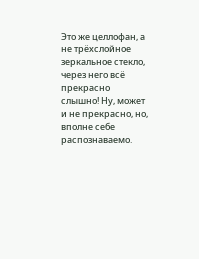Это же целлофан, а не трёхслойное зеркальное стекло, через него всё прекрасно слышно! Ну, может и не прекрасно, но, вполне себе распознаваемо.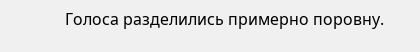Голоса разделились примерно поровну.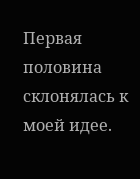Первая половина склонялась к моей идее.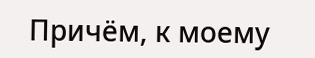Причём, к моему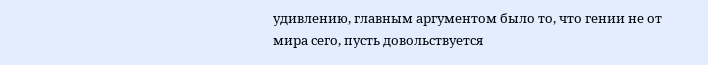удивлению, главным аргументом было то, что гении не от мира сего, пусть довольствуется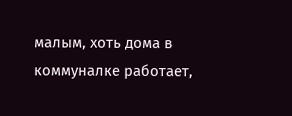малым, хоть дома в коммуналке работает,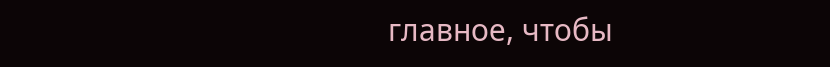главное, чтобы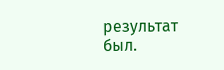результат был.